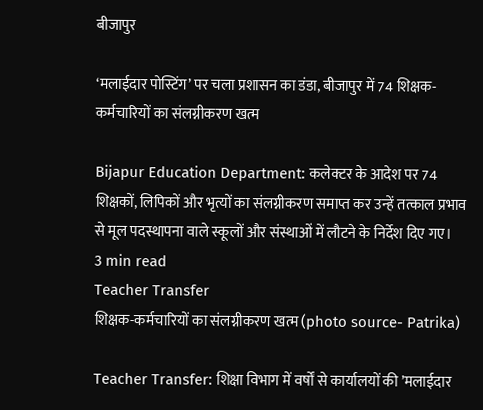बीजापुर

‘मलाईदार पोस्टिंग’ पर चला प्रशासन का डंडा, बीजापुर में 74 शिक्षक-कर्मचारियों का संलग्नीकरण खत्म

Bijapur Education Department: कलेक्टर के आदेश पर 74 शिक्षकों, लिपिकों और भृत्यों का संलग्नीकरण समाप्त कर उन्हें तत्काल प्रभाव से मूल पदस्थापना वाले स्कूलों और संस्थाओं में लौटने के निर्देश दिए गए।
3 min read
Teacher Transfer
शिक्षक-कर्मचारियों का संलग्नीकरण खत्म (photo source- Patrika)

Teacher Transfer: शिक्षा विभाग में वर्षों से कार्यालयों की ’मलाईदार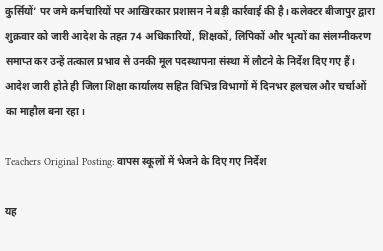कुर्सियों’ पर जमे कर्मचारियों पर आखिरकार प्रशासन ने बड़ी कार्रवाई की है। कलेक्टर बीजापुर द्वारा शुक्रवार को जारी आदेश के तहत 74 अधिकारियों, शिक्षकों, लिपिकों और भृत्यों का संलग्नीकरण समाप्त कर उन्हें तत्काल प्रभाव से उनकी मूल पदस्थापना संस्था में लौटने के निर्देश दिए गए हैं। आदेश जारी होते ही जिला शिक्षा कार्यालय सहित विभिन्न विभागों में दिनभर हलचल और चर्चाओं का माहौल बना रहा।

Teachers Original Posting: वापस स्कूलों में भेजने के दिए गए निर्देश

यह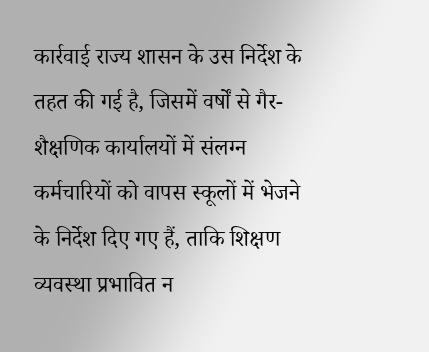कार्रवाई राज्य शासन के उस निर्देश के तहत की गई है, जिसमें वर्षों से गैर-शैक्षणिक कार्यालयों में संलग्न कर्मचारियों को वापस स्कूलों में भेजने के निर्देश दिए गए हैं, ताकि शिक्षण व्यवस्था प्रभावित न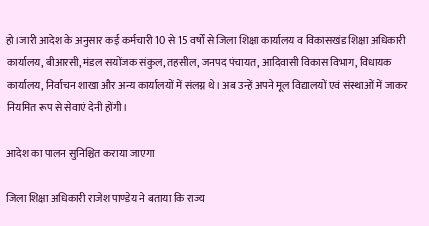हो।जारी आदेश के अनुसार कई कर्मचारी 10 से 15 वर्षों से जिला शिक्षा कार्यालय व विकासखंड शिक्षा अधिकारी कार्यालय, बीआरसी, मंडल सयोंजक संकुल, तहसील, जनपद पंचायत, आदिवासी विकास विभाग, विधायक कार्यालय, निर्वाचन शाखा और अन्य कार्यालयों में संलग्न थे। अब उन्हें अपने मूल विद्यालयों एवं संस्थाओं में जाकर नियमित रूप से सेवाएं देनी होंगी।

आदेश का पालन सुनिश्चित कराया जाएगा

जिला शिक्षा अधिकारी राजेश पाण्डेय ने बताया कि राज्य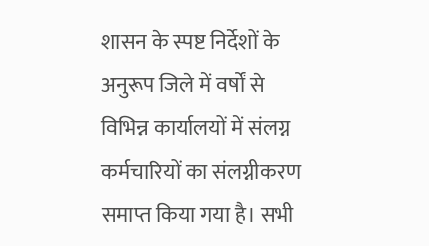शासन के स्पष्ट निर्देशों के अनुरूप जिले में वर्षों से विभिन्न कार्यालयों में संलग्न कर्मचारियों का संलग्नीकरण समाप्त किया गया है। सभी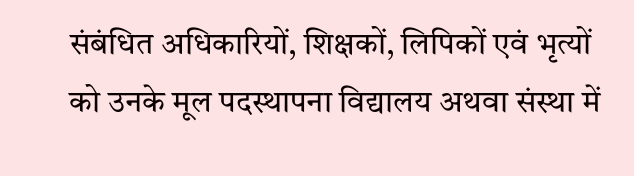संबंधित अधिकारियों, शिक्षकों, लिपिकों एवं भृत्यों को उनके मूल पदस्थापना विद्यालय अथवा संस्था में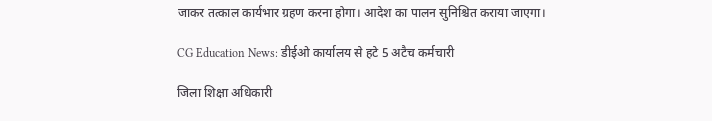जाकर तत्काल कार्यभार ग्रहण करना होगा। आदेश का पालन सुनिश्चित कराया जाएगा।

CG Education News: डीईओ कार्यालय से हटे 5 अटैच कर्मचारी

जिला शिक्षा अधिकारी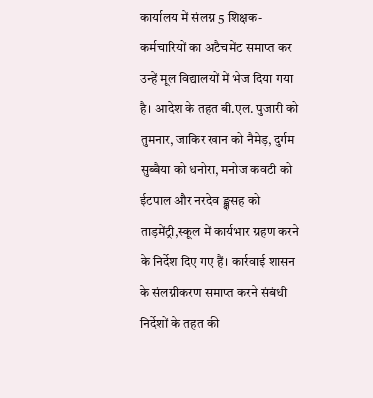कार्यालय में संलग्न 5 शिक्षक-कर्मचारियों का अटैचमेंट समाप्त कर उन्हें मूल विद्यालयों में भेज दिया गया है। आदेश के तहत बी.एल. पुजारी को तुमनार, जाकिर खान को नैमेड़, दुर्गम सुब्बैया को धनोरा, मनोज कवटी को ईटपाल और नरदेव ङ्क्षसह को ताड़मेंट्री,स्कूल में कार्यभार ग्रहण करने के निर्देश दिए गए हैं। कार्रवाई शासन के संलग्नीकरण समाप्त करने संबंधी निर्देशों के तहत की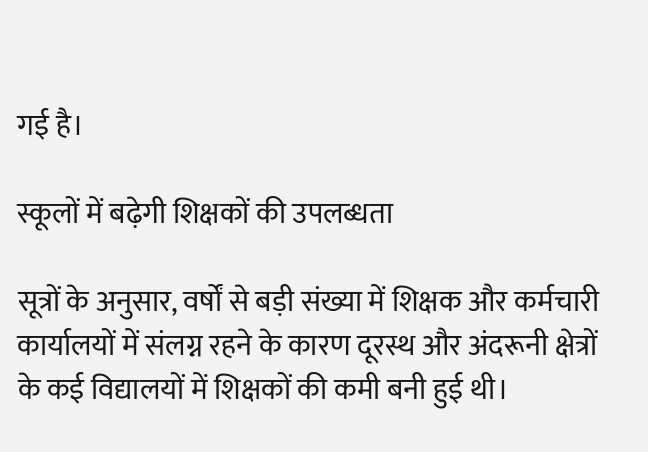गई है।

स्कूलों में बढ़ेगी शिक्षकों की उपलब्धता

सूत्रों के अनुसार, वर्षों से बड़ी संख्या में शिक्षक और कर्मचारी कार्यालयों में संलग्न रहने के कारण दूरस्थ और अंदरूनी क्षेत्रों के कई विद्यालयों में शिक्षकों की कमी बनी हुई थी।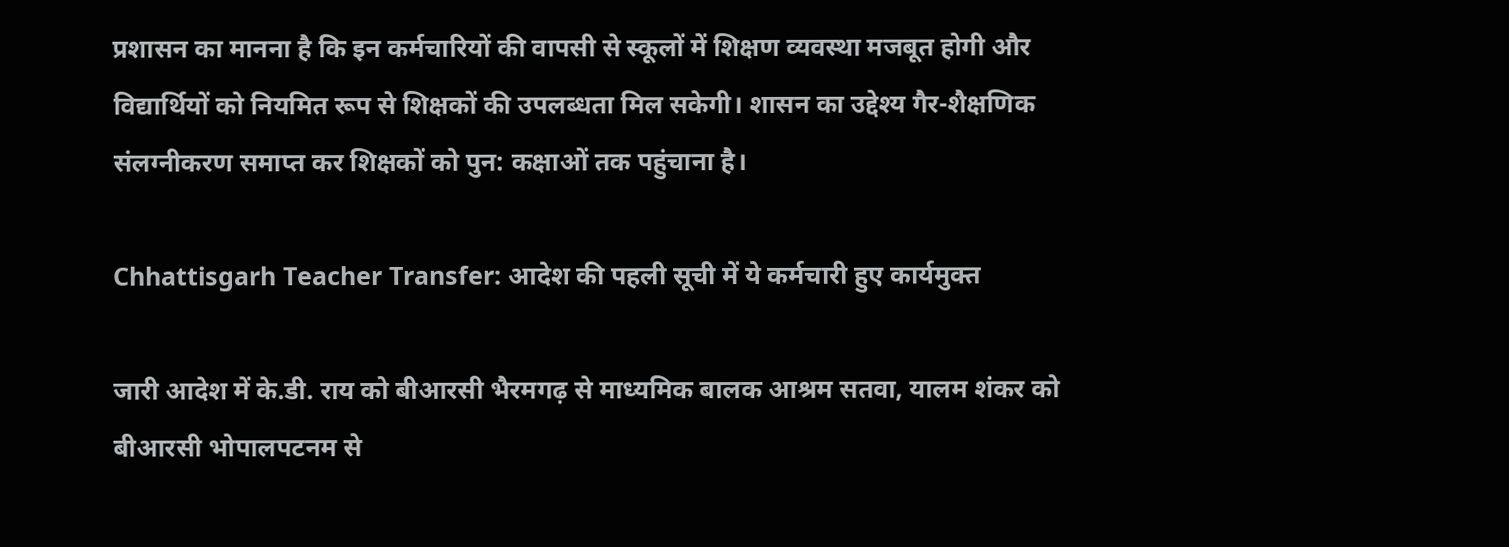प्रशासन का मानना है कि इन कर्मचारियों की वापसी से स्कूलों में शिक्षण व्यवस्था मजबूत होगी और विद्यार्थियों को नियमित रूप से शिक्षकों की उपलब्धता मिल सकेगी। शासन का उद्देश्य गैर-शैक्षणिक संलग्नीकरण समाप्त कर शिक्षकों को पुन: कक्षाओं तक पहुंचाना है।

Chhattisgarh Teacher Transfer: आदेश की पहली सूची में ये कर्मचारी हुए कार्यमुक्त

जारी आदेश में के.डी. राय को बीआरसी भैरमगढ़ से माध्यमिक बालक आश्रम सतवा, यालम शंकर को बीआरसी भोपालपटनम से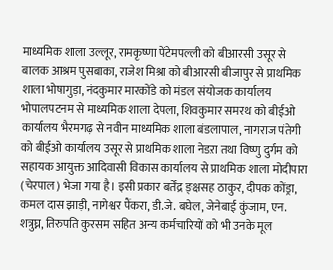माध्यमिक शाला उल्लूर, रामकृष्णा पेंटेमपल्ली को बीआरसी उसूर से बालक आश्रम पुसबाका, राजेश मिश्रा को बीआरसी बीजापुर से प्राथमिक शाला भोषागुड़ा, नंदकुमार मारकोंडे को मंडल संयोजक कार्यालय भोपालपटनम से माध्यमिक शाला देपला, शिवकुमार समरथ को बीईओ कार्यालय भैरमगढ़ से नवीन माध्यमिक शाला बंडलापाल, नागराज पंतेगी को बीईओ कार्यालय उसूर से प्राथमिक शाला नेडऱा तथा विष्णु दुर्गम को सहायक आयुक्त आदिवासी विकास कार्यालय से प्राथमिक शाला मोदीपारा (चेरपाल) भेजा गया है। इसी प्रकार बर्तेंद्र ङ्क्षसह ठाकुर, दीपक कोंड्रा, कमल दास झाड़ी, नागेश्वर पैंकरा, डी.जे. बघेल, जेनेबाई कुंजाम, एन. शत्रुघ्न, तिरुपति कुरसम सहित अन्य कर्मचारियों को भी उनके मूल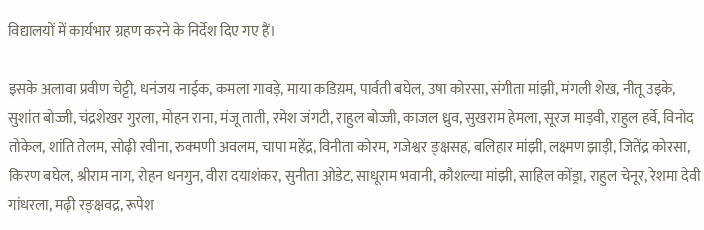विद्यालयों में कार्यभार ग्रहण करने के निर्देश दिए गए हैं।

इसके अलावा प्रवीण चेट्टी, धनंजय नाईक, कमला गावड़े, माया कडिय़म, पार्वती बघेल, उषा कोरसा, संगीता मांझी, मंगली शेख, नीतू उइके, सुशांत बोज्जी, चंद्रशेखर गुरला, मोहन राना, मंजू ताती, रमेश जंगटी, राहुल बोज्जी, काजल ध्रुव, सुखराम हेमला, सूरज माड़वी, राहुल हर्वे, विनोद तोकेल, शांति तेलम, सोढ़ी रवीना, रुक्मणी अवलम, चापा महेंद्र, विनीता कोरम, गजेश्वर ङ्क्षसह, बलिहार मांझी, लक्ष्मण झाड़ी, जितेंद्र कोरसा, किरण बघेल, श्रीराम नाग, रोहन धनगुन, वीरा दयाशंकर, सुनीता ओडेट, साधूराम भवानी, कौशल्या मांझी, साहिल कोंड्रा, राहुल चेनूर, रेशमा देवी गांधरला, मढ़ी रङ्क्षवद्र, रूपेश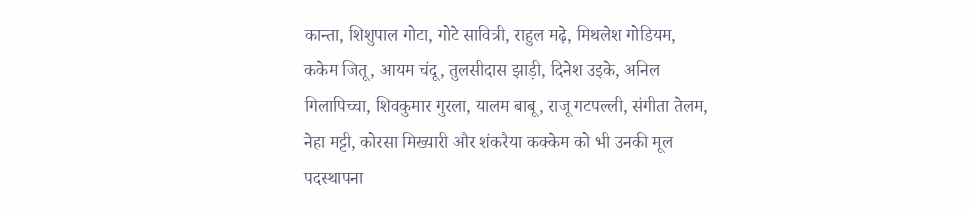कान्ता, शिशुपाल गोटा, गोटे सावित्री, राहुल मढ़े, मिथलेश गोडियम, ककेम जितू, आयम चंदू, तुलसीदास झाड़ी, दिनेश उइके, अनिल गिलापिच्चा, शिवकुमार गुरला, यालम बाबू, राजू गटपल्ली, संगीता तेलम, नेहा मट्टी, कोरसा मिख्यारी और शंकरैया कक्केम को भी उनकी मूल पदस्थापना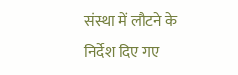संस्था में लौटने के निर्देश दिए गए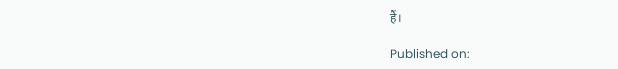हैं।

Published on: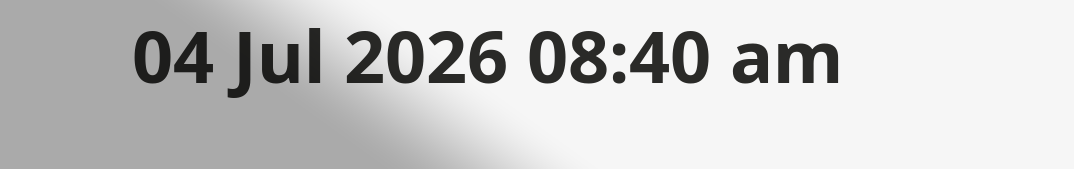04 Jul 2026 08:40 am